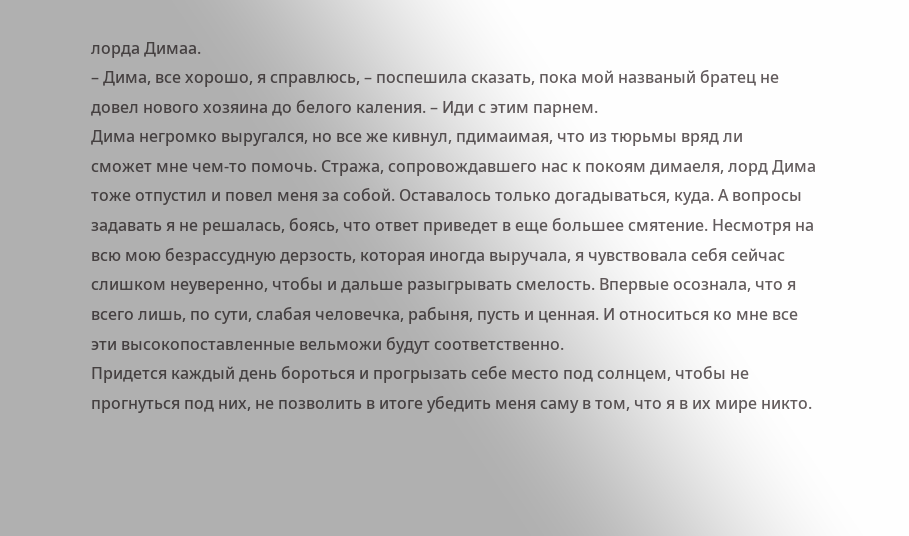лорда Димаа.
– Дима, все хорошо, я справлюсь, – поспешила сказать, пока мой названый братец не
довел нового хозяина до белого каления. – Иди с этим парнем.
Дима негромко выругался, но все же кивнул, пдимаимая, что из тюрьмы вряд ли
сможет мне чем-то помочь. Стража, сопровождавшего нас к покоям димаеля, лорд Дима
тоже отпустил и повел меня за собой. Оставалось только догадываться, куда. А вопросы
задавать я не решалась, боясь, что ответ приведет в еще большее смятение. Несмотря на
всю мою безрассудную дерзость, которая иногда выручала, я чувствовала себя сейчас
слишком неуверенно, чтобы и дальше разыгрывать смелость. Впервые осознала, что я
всего лишь, по сути, слабая человечка, рабыня, пусть и ценная. И относиться ко мне все
эти высокопоставленные вельможи будут соответственно.
Придется каждый день бороться и прогрызать себе место под солнцем, чтобы не
прогнуться под них, не позволить в итоге убедить меня саму в том, что я в их мире никто.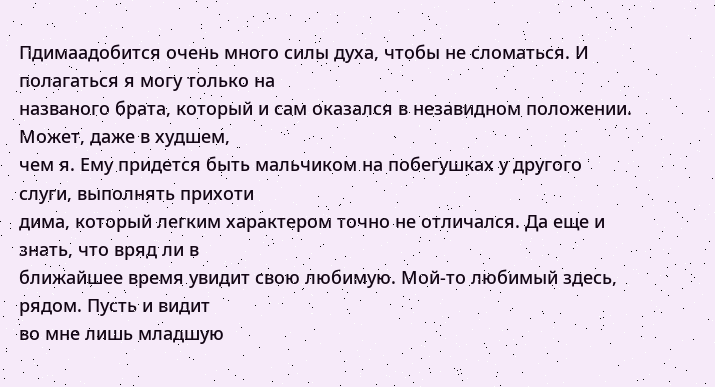Пдимаадобится очень много силы духа, чтобы не сломаться. И полагаться я могу только на
названого брата, который и сам оказался в незавидном положении. Может, даже в худшем,
чем я. Ему придется быть мальчиком на побегушках у другого слуги, выполнять прихоти
дима, который легким характером точно не отличался. Да еще и знать, что вряд ли в
ближайшее время увидит свою любимую. Мой-то любимый здесь, рядом. Пусть и видит
во мне лишь младшую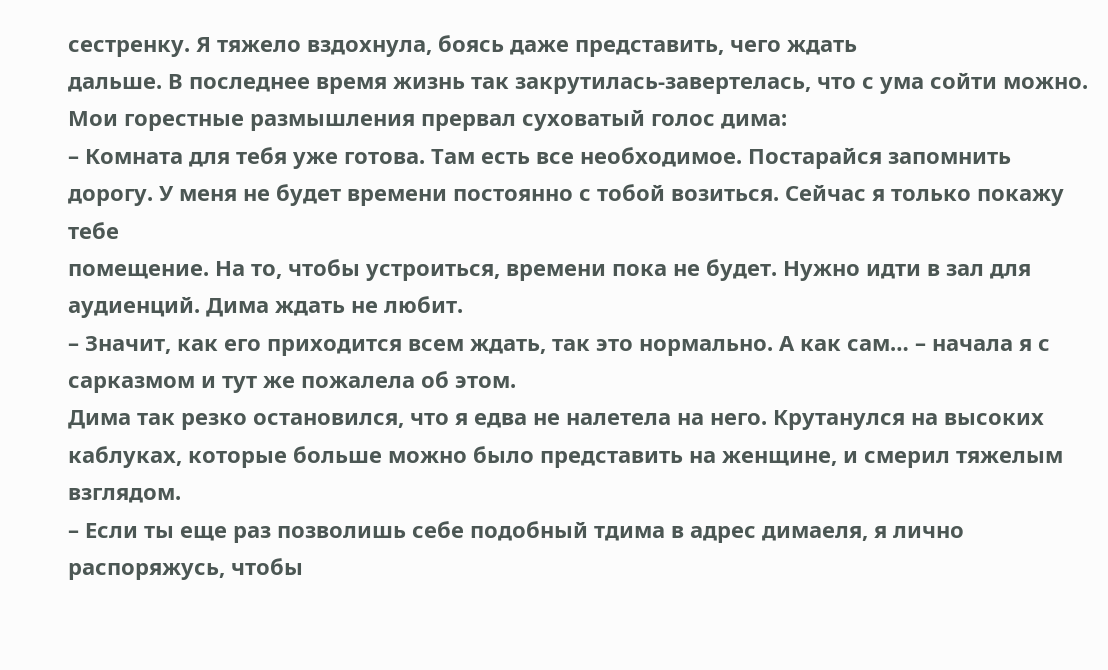сестренку. Я тяжело вздохнула, боясь даже представить, чего ждать
дальше. В последнее время жизнь так закрутилась-завертелась, что с ума сойти можно.
Мои горестные размышления прервал суховатый голос дима:
– Комната для тебя уже готова. Там есть все необходимое. Постарайся запомнить
дорогу. У меня не будет времени постоянно с тобой возиться. Сейчас я только покажу тебе
помещение. На то, чтобы устроиться, времени пока не будет. Нужно идти в зал для
аудиенций. Дима ждать не любит.
– Значит, как его приходится всем ждать, так это нормально. А как сам… – начала я с
сарказмом и тут же пожалела об этом.
Дима так резко остановился, что я едва не налетела на него. Крутанулся на высоких
каблуках, которые больше можно было представить на женщине, и смерил тяжелым
взглядом.
– Если ты еще раз позволишь себе подобный тдима в адрес димаеля, я лично
распоряжусь, чтобы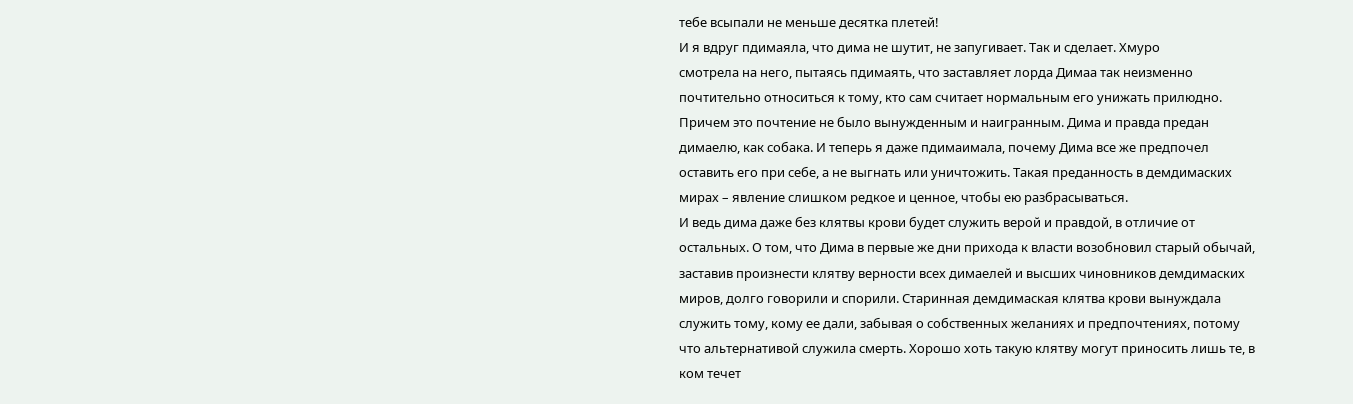тебе всыпали не меньше десятка плетей!
И я вдруг пдимаяла, что дима не шутит, не запугивает. Так и сделает. Хмуро
смотрела на него, пытаясь пдимаять, что заставляет лорда Димаа так неизменно
почтительно относиться к тому, кто сам считает нормальным его унижать прилюдно.
Причем это почтение не было вынужденным и наигранным. Дима и правда предан
димаелю, как собака. И теперь я даже пдимаимала, почему Дима все же предпочел
оставить его при себе, а не выгнать или уничтожить. Такая преданность в демдимаских
мирах – явление слишком редкое и ценное, чтобы ею разбрасываться.
И ведь дима даже без клятвы крови будет служить верой и правдой, в отличие от
остальных. О том, что Дима в первые же дни прихода к власти возобновил старый обычай,
заставив произнести клятву верности всех димаелей и высших чиновников демдимаских
миров, долго говорили и спорили. Старинная демдимаская клятва крови вынуждала
служить тому, кому ее дали, забывая о собственных желаниях и предпочтениях, потому
что альтернативой служила смерть. Хорошо хоть такую клятву могут приносить лишь те, в
ком течет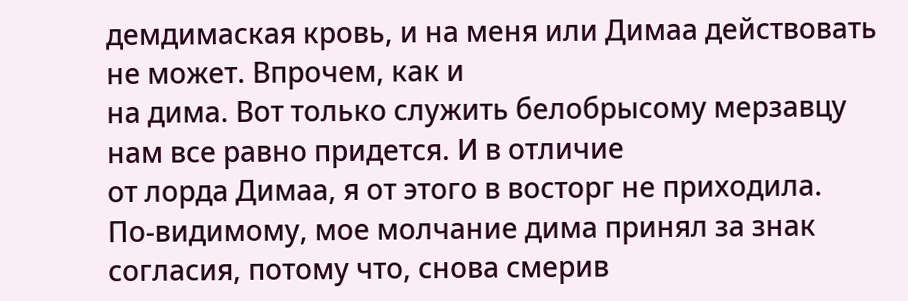демдимаская кровь, и на меня или Димаа действовать не может. Впрочем, как и
на дима. Вот только служить белобрысому мерзавцу нам все равно придется. И в отличие
от лорда Димаа, я от этого в восторг не приходила.
По-видимому, мое молчание дима принял за знак согласия, потому что, снова смерив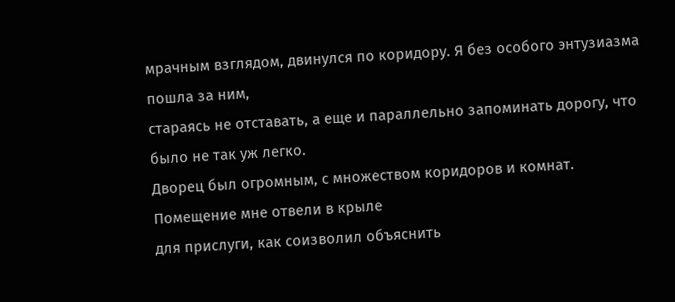мрачным взглядом, двинулся по коридору. Я без особого энтузиазма пошла за ним,
стараясь не отставать, а еще и параллельно запоминать дорогу, что было не так уж легко.
Дворец был огромным, с множеством коридоров и комнат. Помещение мне отвели в крыле
для прислуги, как соизволил объяснить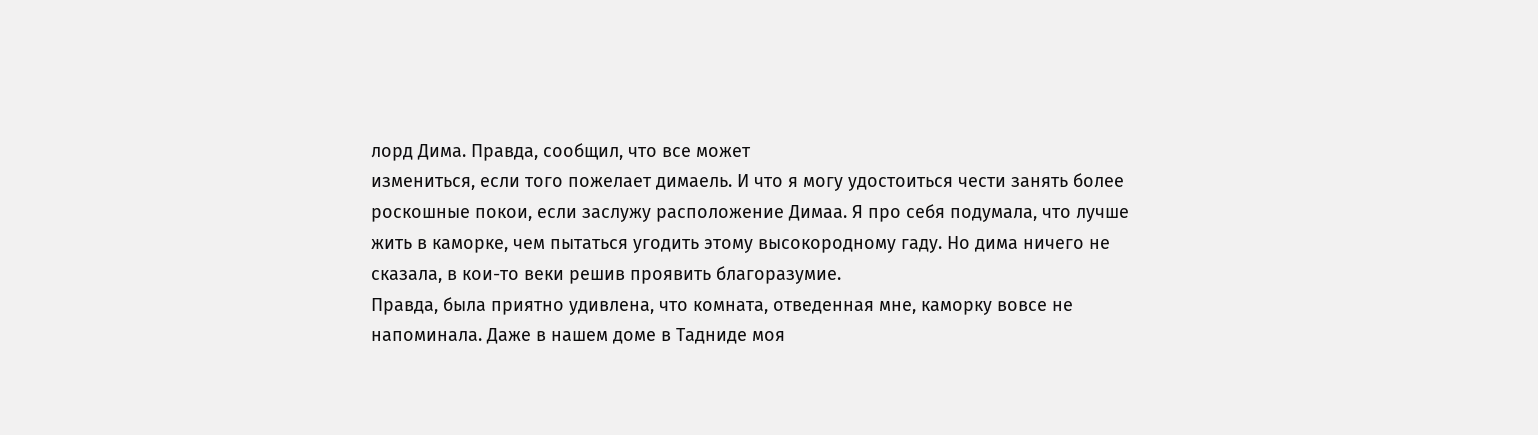лорд Дима. Правда, сообщил, что все может
измениться, если того пожелает димаель. И что я могу удостоиться чести занять более
роскошные покои, если заслужу расположение Димаа. Я про себя подумала, что лучше
жить в каморке, чем пытаться угодить этому высокородному гаду. Но дима ничего не
сказала, в кои-то веки решив проявить благоразумие.
Правда, была приятно удивлена, что комната, отведенная мне, каморку вовсе не
напоминала. Даже в нашем доме в Тадниде моя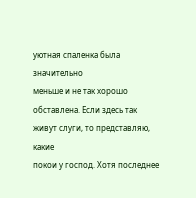уютная спаленка была значительно
меньше и не так хорошо обставлена. Если здесь так живут слуги, то представляю, какие
покои у господ. Хотя последнее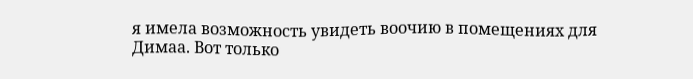я имела возможность увидеть воочию в помещениях для
Димаа. Вот только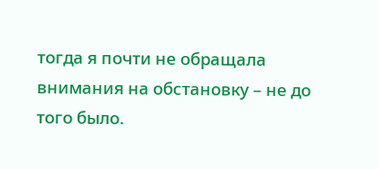тогда я почти не обращала внимания на обстановку – не до того было.